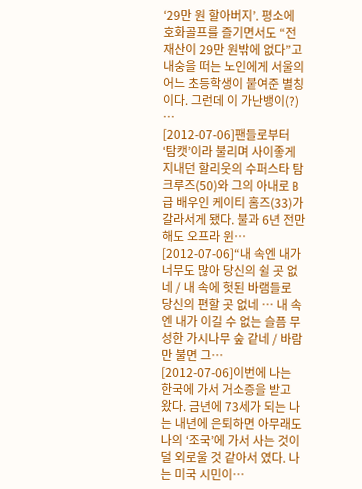‘29만 원 할아버지’. 평소에 호화골프를 즐기면서도 “전 재산이 29만 원밖에 없다”고 내숭을 떠는 노인에게 서울의 어느 초등학생이 붙여준 별칭이다. 그런데 이 가난뱅이(?) …
[2012-07-06]팬들로부터 ‘탐캣’이라 불리며 사이좋게 지내던 할리웃의 수퍼스타 탐 크루즈(50)와 그의 아내로 B급 배우인 케이티 홈즈(33)가 갈라서게 됐다. 불과 6년 전만 해도 오프라 윈…
[2012-07-06]“내 속엔 내가 너무도 많아 당신의 쉴 곳 없네 / 내 속에 헛된 바램들로 당신의 편할 곳 없네 … 내 속엔 내가 이길 수 없는 슬픔 무성한 가시나무 숲 같네 / 바람만 불면 그…
[2012-07-06]이번에 나는 한국에 가서 거소증을 받고 왔다. 금년에 73세가 되는 나는 내년에 은퇴하면 아무래도 나의 ‘조국’에 가서 사는 것이 덜 외로울 것 같아서 였다. 나는 미국 시민이…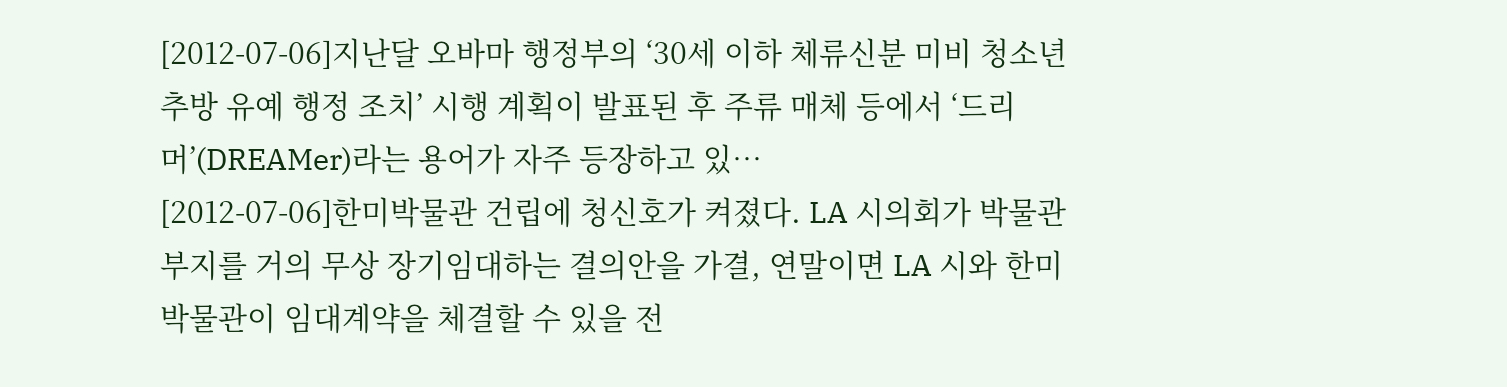[2012-07-06]지난달 오바마 행정부의 ‘30세 이하 체류신분 미비 청소년 추방 유예 행정 조치’ 시행 계획이 발표된 후 주류 매체 등에서 ‘드리머’(DREAMer)라는 용어가 자주 등장하고 있…
[2012-07-06]한미박물관 건립에 청신호가 켜졌다. LA 시의회가 박물관 부지를 거의 무상 장기임대하는 결의안을 가결, 연말이면 LA 시와 한미박물관이 임대계약을 체결할 수 있을 전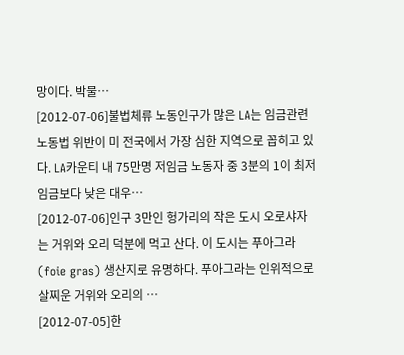망이다. 박물…
[2012-07-06]불법체류 노동인구가 많은 LA는 임금관련 노동법 위반이 미 전국에서 가장 심한 지역으로 꼽히고 있다. LA카운티 내 75만명 저임금 노동자 중 3분의 1이 최저임금보다 낮은 대우…
[2012-07-06]인구 3만인 헝가리의 작은 도시 오로샤자는 거위와 오리 덕분에 먹고 산다. 이 도시는 푸아그라(foie gras) 생산지로 유명하다. 푸아그라는 인위적으로 살찌운 거위와 오리의 …
[2012-07-05]한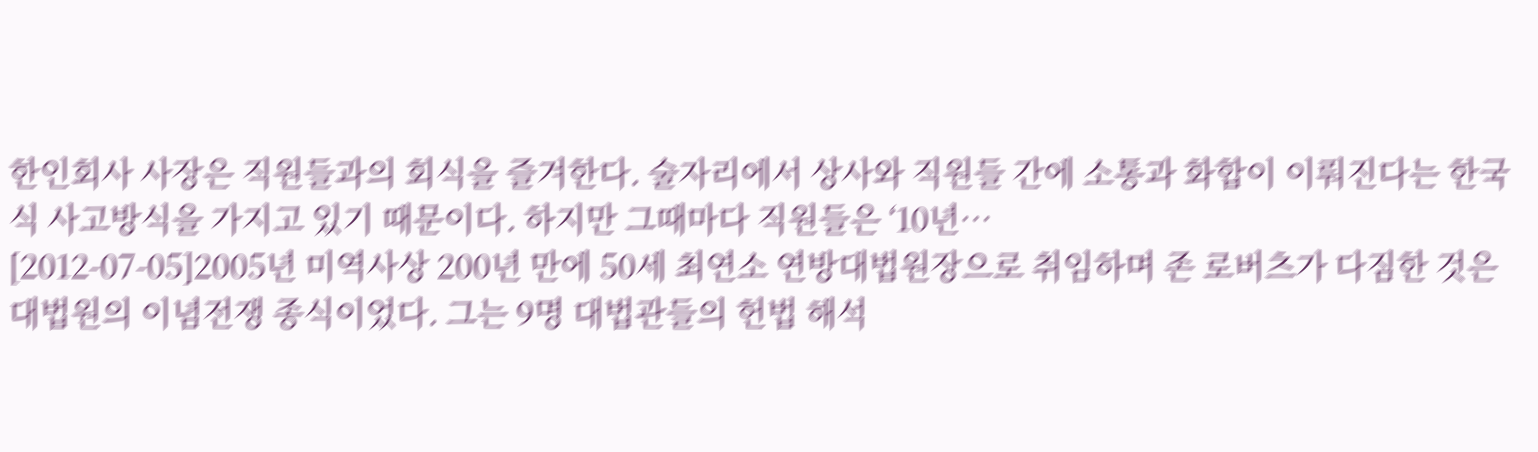한인회사 사장은 직원들과의 회식을 즐겨한다. 술자리에서 상사와 직원들 간에 소통과 화합이 이뤄진다는 한국식 사고방식을 가지고 있기 때문이다. 하지만 그때마다 직원들은 ‘10년…
[2012-07-05]2005년 미역사상 200년 만에 50세 최연소 연방대법원장으로 취임하며 존 로버츠가 다짐한 것은 대법원의 이념전쟁 종식이었다. 그는 9명 대법관들의 헌법 해석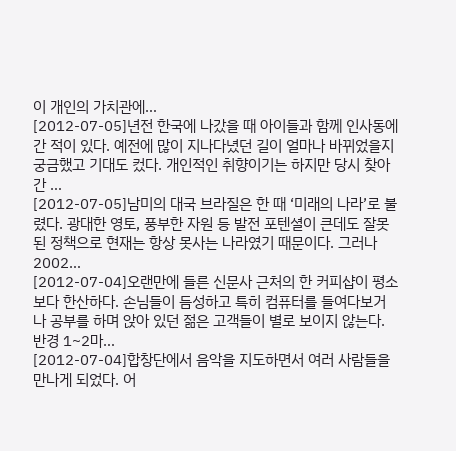이 개인의 가치관에…
[2012-07-05]년전 한국에 나갔을 때 아이들과 함께 인사동에 간 적이 있다. 예전에 많이 지나다녔던 길이 얼마나 바뀌었을지 궁금했고 기대도 컸다. 개인적인 취향이기는 하지만 당시 찾아간 …
[2012-07-05]남미의 대국 브라질은 한 때 ‘미래의 나라’로 불렸다. 광대한 영토, 풍부한 자원 등 발전 포텐셜이 큰데도 잘못된 정책으로 현재는 항상 못사는 나라였기 때문이다. 그러나 2002…
[2012-07-04]오랜만에 들른 신문사 근처의 한 커피샵이 평소보다 한산하다. 손님들이 듬성하고 특히 컴퓨터를 들여다보거나 공부를 하며 앉아 있던 젊은 고객들이 별로 보이지 않는다. 반경 1~2마…
[2012-07-04]합창단에서 음악을 지도하면서 여러 사람들을 만나게 되었다. 어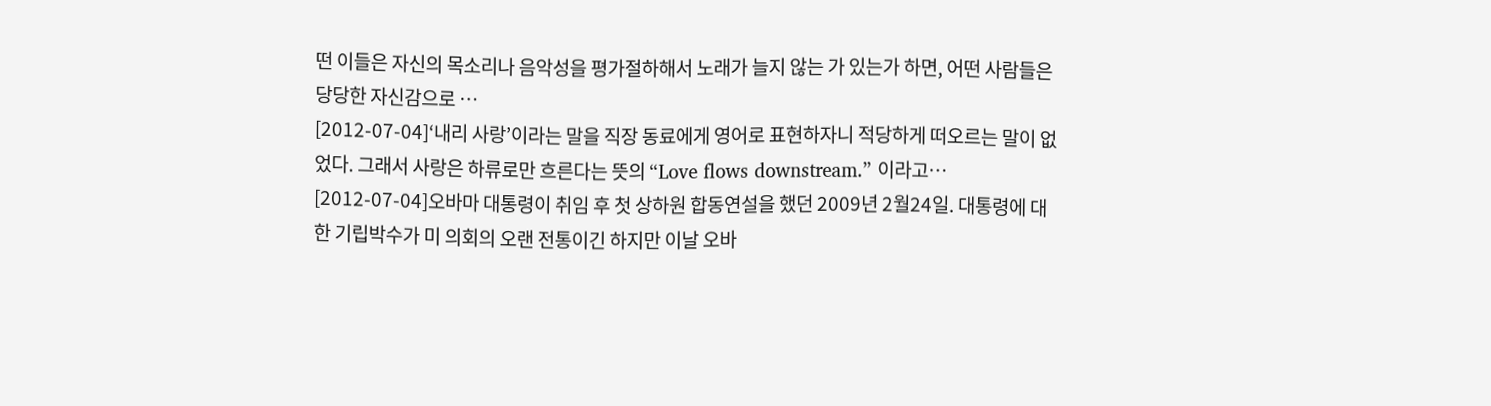떤 이들은 자신의 목소리나 음악성을 평가절하해서 노래가 늘지 않는 가 있는가 하면, 어떤 사람들은 당당한 자신감으로 …
[2012-07-04]‘내리 사랑’이라는 말을 직장 동료에게 영어로 표현하자니 적당하게 떠오르는 말이 없었다. 그래서 사랑은 하류로만 흐른다는 뜻의 “Love flows downstream.” 이라고…
[2012-07-04]오바마 대통령이 취임 후 첫 상하원 합동연설을 했던 2009년 2월24일. 대통령에 대한 기립박수가 미 의회의 오랜 전통이긴 하지만 이날 오바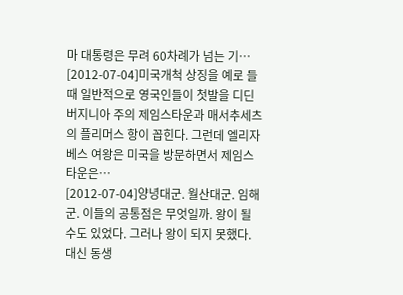마 대통령은 무려 60차례가 넘는 기…
[2012-07-04]미국개척 상징을 예로 들때 일반적으로 영국인들이 첫발을 디딘 버지니아 주의 제임스타운과 매서추세츠의 플리머스 항이 꼽힌다. 그런데 엘리자베스 여왕은 미국을 방문하면서 제임스타운은…
[2012-07-04]양녕대군. 월산대군. 임해군. 이들의 공통점은 무엇일까. 왕이 될 수도 있었다. 그러나 왕이 되지 못했다. 대신 동생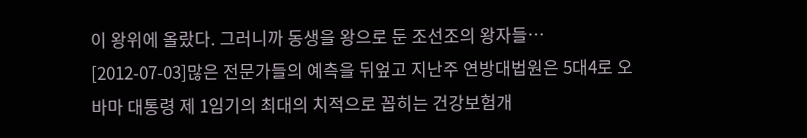이 왕위에 올랐다. 그러니까 동생을 왕으로 둔 조선조의 왕자들…
[2012-07-03]많은 전문가들의 예측을 뒤엎고 지난주 연방대법원은 5대4로 오바마 대통령 제 1임기의 최대의 치적으로 꼽히는 건강보험개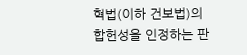혁법(이하 건보법)의 합헌성을 인정하는 판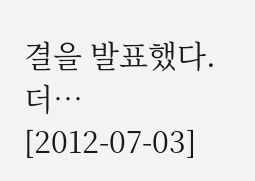결을 발표했다. 더…
[2012-07-03]